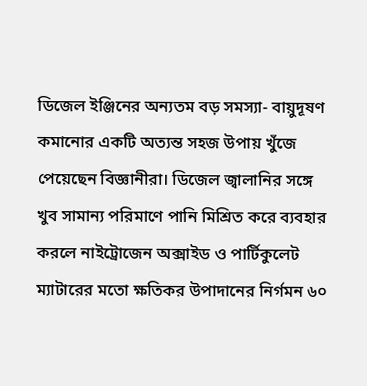ডিজেল ইঞ্জিনের অন্যতম বড় সমস্যা- বায়ুদূষণ কমানোর একটি অত্যন্ত সহজ উপায় খুঁজে পেয়েছেন বিজ্ঞানীরা। ডিজেল জ্বালানির সঙ্গে খুব সামান্য পরিমাণে পানি মিশ্রিত করে ব্যবহার করলে নাইট্রোজেন অক্সাইড ও পার্টিকুলেট ম্যাটারের মতো ক্ষতিকর উপাদানের নির্গমন ৬০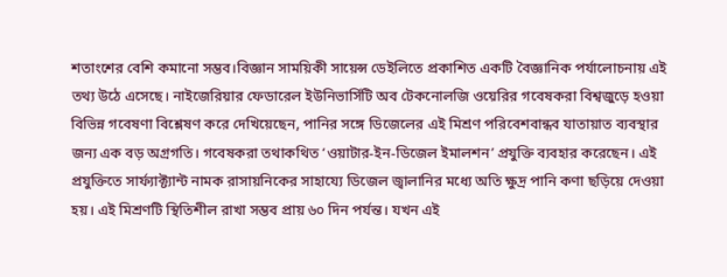শতাংশের বেশি কমানো সম্ভব।বিজ্ঞান সাময়িকী সায়েন্স ডেইলিতে প্রকাশিত একটি বৈজ্ঞানিক পর্যালোচনায় এই তথ্য উঠে এসেছে। নাইজেরিয়ার ফেডারেল ইউনিভার্সিটি অব টেকনোলজি ওয়েরির গবেষকরা বিশ্বজুড়ে হওয়া বিভিন্ন গবেষণা বিশ্লেষণ করে দেখিয়েছেন, পানির সঙ্গে ডিজেলের এই মিশ্রণ পরিবেশবান্ধব যাতায়াত ব্যবস্থার জন্য এক বড় অগ্রগতি। গবেষকরা তথাকথিত ‘ওয়াটার-ইন-ডিজেল ইমালশন’ প্রযুক্তি ব্যবহার করেছেন। এই প্রযুক্তিতে সার্ফ্যাক্ট্যান্ট নামক রাসায়নিকের সাহায্যে ডিজেল জ্বালানির মধ্যে অতি ক্ষুদ্র পানি কণা ছড়িয়ে দেওয়া হয়। এই মিশ্রণটি স্থিতিশীল রাখা সম্ভব প্রায় ৬০ দিন পর্যন্ত। যখন এই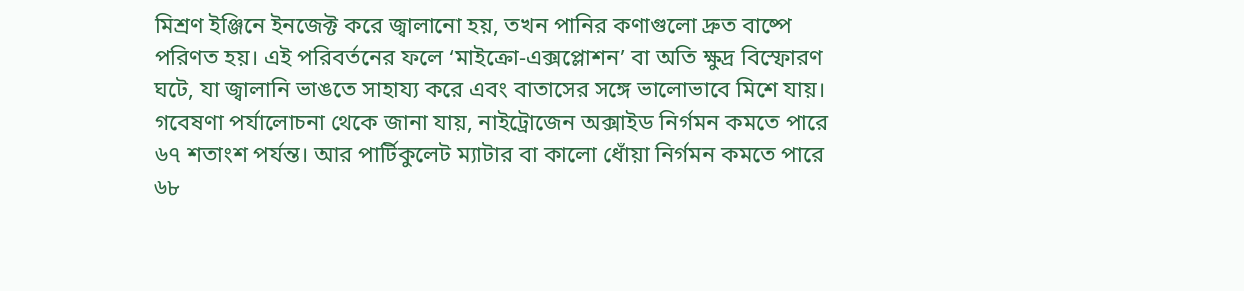মিশ্রণ ইঞ্জিনে ইনজেক্ট করে জ্বালানো হয়, তখন পানির কণাগুলো দ্রুত বাষ্পে পরিণত হয়। এই পরিবর্তনের ফলে ‘মাইক্রো-এক্সপ্লোশন’ বা অতি ক্ষুদ্র বিস্ফোরণ ঘটে, যা জ্বালানি ভাঙতে সাহায্য করে এবং বাতাসের সঙ্গে ভালোভাবে মিশে যায়। গবেষণা পর্যালোচনা থেকে জানা যায়, নাইট্রোজেন অক্সাইড নির্গমন কমতে পারে ৬৭ শতাংশ পর্যন্ত। আর পার্টিকুলেট ম্যাটার বা কালো ধোঁয়া নির্গমন কমতে পারে ৬৮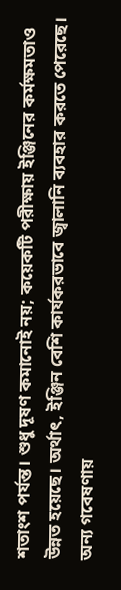শতাংশ পর্যন্ত। শুধু দূষণ কমানোই নয়; কয়েকটি পরীক্ষায় ইঞ্জিনের কর্মক্ষমতাও উন্নত হয়েছে। অর্থাৎ, ইঞ্জিন বেশি কার্যকরভাবে জ্বালানি ব্যবহার করতে পেরেছে। অন্য গবেষণায়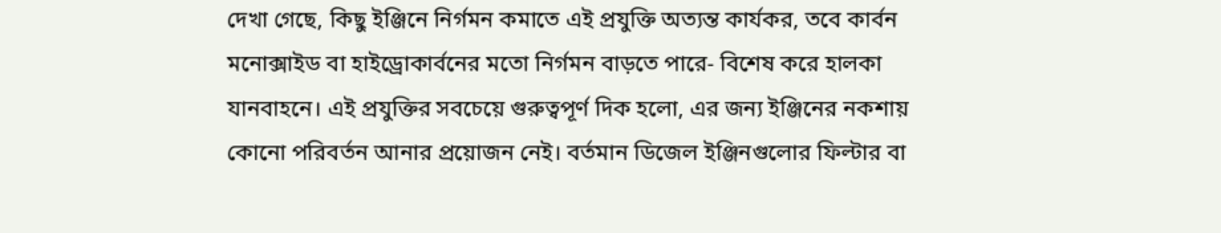দেখা গেছে, কিছু ইঞ্জিনে নির্গমন কমাতে এই প্রযুক্তি অত্যন্ত কার্যকর, তবে কার্বন মনোক্সাইড বা হাইড্রোকার্বনের মতো নির্গমন বাড়তে পারে- বিশেষ করে হালকা যানবাহনে। এই প্রযুক্তির সবচেয়ে গুরুত্বপূর্ণ দিক হলো, এর জন্য ইঞ্জিনের নকশায় কোনো পরিবর্তন আনার প্রয়োজন নেই। বর্তমান ডিজেল ইঞ্জিনগুলোর ফিল্টার বা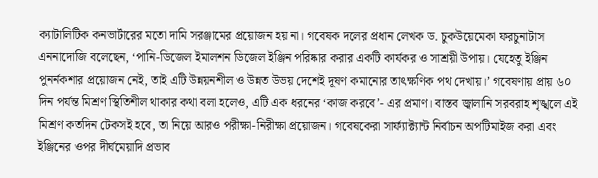ক্যাটালিটিক কনভার্টারের মতো দামি সরঞ্জামের প্রয়োজন হয় না। গবেষক দলের প্রধান লেখক ড. চুকউয়েমেকা ফরচুনাটাস এননাদোজি বলেছেন, ‘পানি-ডিজেল ইমালশন ডিজেল ইঞ্জিন পরিষ্কার করার একটি কার্যকর ও সাশ্রয়ী উপায়। যেহেতু ইঞ্জিন পুনর্নকশার প্রয়োজন নেই, তাই এটি উন্নয়নশীল ও উন্নত উভয় দেশেই দূষণ কমানোর তাৎক্ষণিক পথ দেখায়।’ গবেষণায় প্রায় ৬০ দিন পর্যন্ত মিশ্রণ স্থিতিশীল থাকার কথা বলা হলেও, এটি এক ধরনের ‘কাজ করবে’- এর প্রমাণ। বাস্তব জ্বালানি সরবরাহ শৃঙ্খলে এই মিশ্রণ কতদিন টেকসই হবে, তা নিয়ে আরও পরীক্ষা-নিরীক্ষা প্রয়োজন। গবেষকেরা সার্ফ্যাক্ট্যান্ট নির্বাচন অপটিমাইজ করা এবং ইঞ্জিনের ওপর দীর্ঘমেয়াদি প্রভাব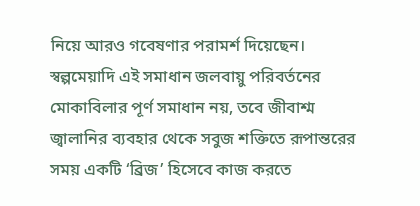নিয়ে আরও গবেষণার পরামর্শ দিয়েছেন। স্বল্পমেয়াদি এই সমাধান জলবায়ু পরিবর্তনের মোকাবিলার পূর্ণ সমাধান নয়, তবে জীবাশ্ম জ্বালানির ব্যবহার থেকে সবুজ শক্তিতে রূপান্তরের সময় একটি ‘ব্রিজ’ হিসেবে কাজ করতে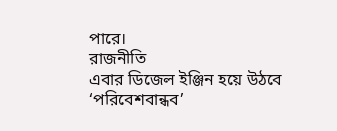পারে।
রাজনীতি
এবার ডিজেল ইঞ্জিন হয়ে উঠবে ‘পরিবেশবান্ধব’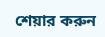শেয়ার করুন